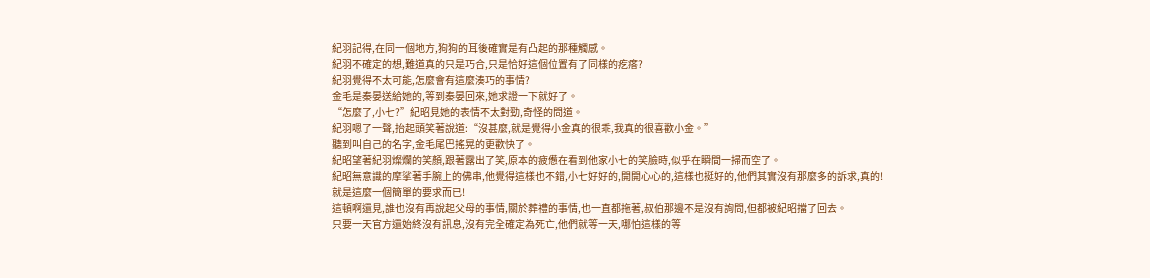紀羽記得,在同一個地方,狗狗的耳後確實是有凸起的那種觸感。
紀羽不確定的想,難道真的只是巧合,只是恰好這個位置有了同樣的疙瘩?
紀羽覺得不太可能,怎麼會有這麼湊巧的事情?
金毛是秦晏送給她的,等到秦晏回來,她求證一下就好了。
“怎麼了,小七?”紀昭見她的表情不太對勁,奇怪的問道。
紀羽嗯了一聲,抬起頭笑著說道:“沒甚麼,就是覺得小金真的很乖,我真的很喜歡小金。”
聽到叫自己的名字,金毛尾巴搖晃的更歡快了。
紀昭望著紀羽燦爛的笑顏,跟著露出了笑,原本的疲憊在看到他家小七的笑臉時,似乎在瞬間一掃而空了。
紀昭無意識的摩挲著手腕上的佛串,他覺得這樣也不錯,小七好好的,開開心心的,這樣也挺好的,他們其實沒有那麼多的訴求,真的!
就是這麼一個簡單的要求而已!
這頓啊還見,誰也沒有再說起父母的事情,關於葬禮的事情,也一直都拖著,叔伯那邊不是沒有詢問,但都被紀昭擋了回去。
只要一天官方還始終沒有訊息,沒有完全確定為死亡,他們就等一天,哪怕這樣的等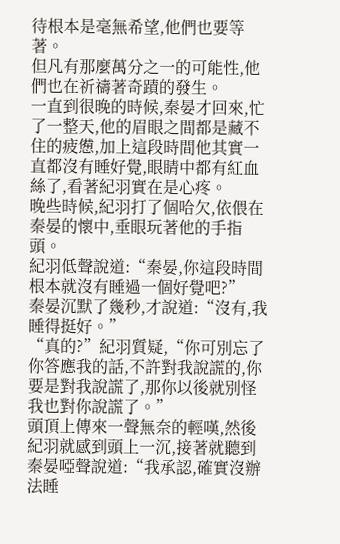待根本是毫無希望,他們也要等著。
但凡有那麼萬分之一的可能性,他們也在祈禱著奇蹟的發生。
一直到很晚的時候,秦晏才回來,忙了一整天,他的眉眼之間都是藏不住的疲憊,加上這段時間他其實一直都沒有睡好覺,眼睛中都有紅血絲了,看著紀羽實在是心疼。
晚些時候,紀羽打了個哈欠,依偎在秦晏的懷中,垂眼玩著他的手指頭。
紀羽低聲說道:“秦晏,你這段時間根本就沒有睡過一個好覺吧?”
秦晏沉默了幾秒,才說道:“沒有,我睡得挺好。”
“真的?”紀羽質疑,“你可別忘了你答應我的話,不許對我說謊的,你要是對我說謊了,那你以後就別怪我也對你說謊了。”
頭頂上傳來一聲無奈的輕嘆,然後紀羽就感到頭上一沉,接著就聽到秦晏啞聲說道:“我承認,確實沒辦法睡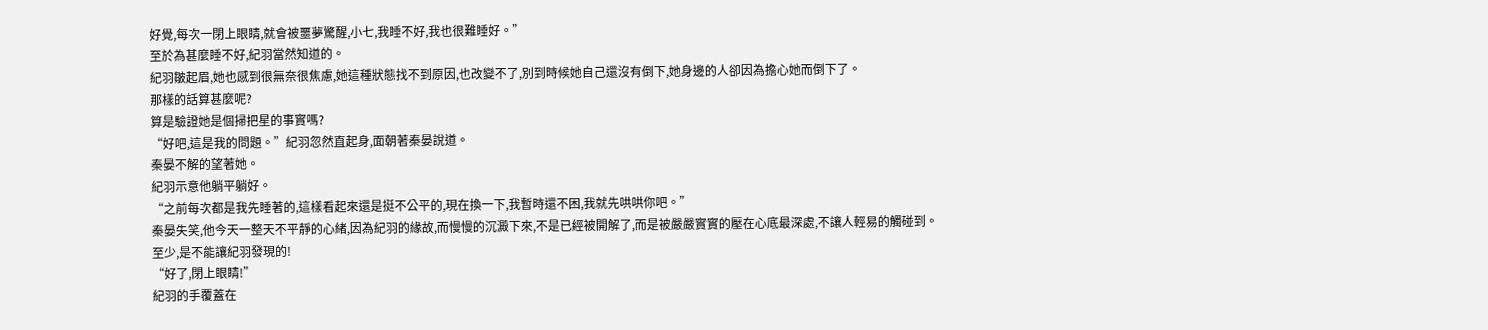好覺,每次一閉上眼睛,就會被噩夢驚醒,小七,我睡不好,我也很難睡好。”
至於為甚麼睡不好,紀羽當然知道的。
紀羽皺起眉,她也感到很無奈很焦慮,她這種狀態找不到原因,也改變不了,別到時候她自己還沒有倒下,她身邊的人卻因為擔心她而倒下了。
那樣的話算甚麼呢?
算是驗證她是個掃把星的事實嗎?
“好吧,這是我的問題。”紀羽忽然直起身,面朝著秦晏說道。
秦晏不解的望著她。
紀羽示意他躺平躺好。
“之前每次都是我先睡著的,這樣看起來還是挺不公平的,現在換一下,我暫時還不困,我就先哄哄你吧。”
秦晏失笑,他今天一整天不平靜的心緒,因為紀羽的緣故,而慢慢的沉澱下來,不是已經被開解了,而是被嚴嚴實實的壓在心底最深處,不讓人輕易的觸碰到。
至少,是不能讓紀羽發現的!
“好了,閉上眼睛!”
紀羽的手覆蓋在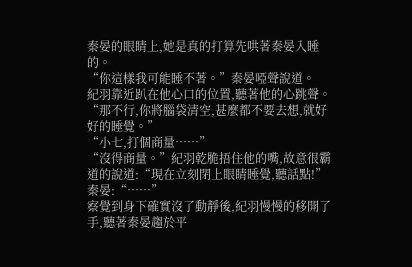秦晏的眼睛上,她是真的打算先哄著秦晏入睡的。
“你這樣我可能睡不著。”秦晏啞聲說道。
紀羽靠近趴在他心口的位置,聽著他的心跳聲。
“那不行,你將腦袋清空,甚麼都不要去想,就好好的睡覺。”
“小七,打個商量……”
“沒得商量。”紀羽乾脆捂住他的嘴,故意很霸道的說道:“現在立刻閉上眼睛睡覺,聽話點!”
秦晏:“……”
察覺到身下確實沒了動靜後,紀羽慢慢的移開了手,聽著秦晏趨於平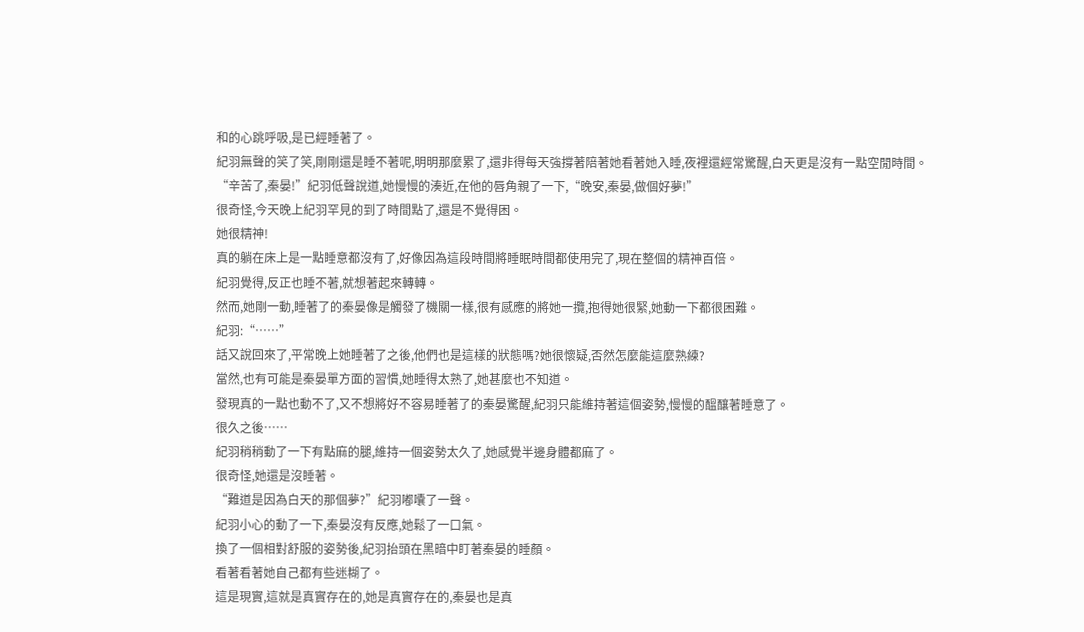和的心跳呼吸,是已經睡著了。
紀羽無聲的笑了笑,剛剛還是睡不著呢,明明那麼累了,還非得每天強撐著陪著她看著她入睡,夜裡還經常驚醒,白天更是沒有一點空閒時間。
“辛苦了,秦晏!”紀羽低聲說道,她慢慢的湊近,在他的唇角親了一下,“晚安,秦晏,做個好夢!”
很奇怪,今天晚上紀羽罕見的到了時間點了,還是不覺得困。
她很精神!
真的躺在床上是一點睡意都沒有了,好像因為這段時間將睡眠時間都使用完了,現在整個的精神百倍。
紀羽覺得,反正也睡不著,就想著起來轉轉。
然而,她剛一動,睡著了的秦晏像是觸發了機關一樣,很有感應的將她一攬,抱得她很緊,她動一下都很困難。
紀羽:“……”
話又說回來了,平常晚上她睡著了之後,他們也是這樣的狀態嗎?她很懷疑,否然怎麼能這麼熟練?
當然,也有可能是秦晏單方面的習慣,她睡得太熟了,她甚麼也不知道。
發現真的一點也動不了,又不想將好不容易睡著了的秦晏驚醒,紀羽只能維持著這個姿勢,慢慢的醞釀著睡意了。
很久之後……
紀羽稍稍動了一下有點麻的腿,維持一個姿勢太久了,她感覺半邊身體都麻了。
很奇怪,她還是沒睡著。
“難道是因為白天的那個夢?”紀羽嘟囔了一聲。
紀羽小心的動了一下,秦晏沒有反應,她鬆了一口氣。
換了一個相對舒服的姿勢後,紀羽抬頭在黑暗中盯著秦晏的睡顏。
看著看著她自己都有些迷糊了。
這是現實,這就是真實存在的,她是真實存在的,秦晏也是真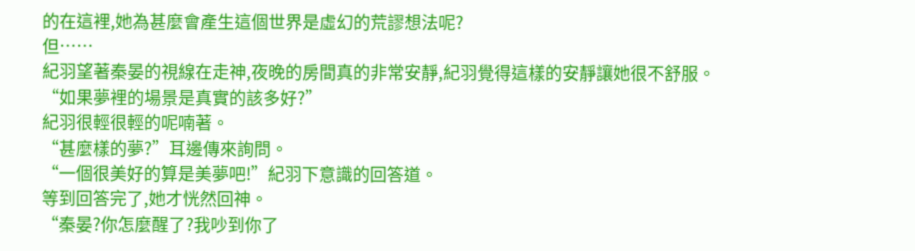的在這裡,她為甚麼會產生這個世界是虛幻的荒謬想法呢?
但……
紀羽望著秦晏的視線在走神,夜晚的房間真的非常安靜,紀羽覺得這樣的安靜讓她很不舒服。
“如果夢裡的場景是真實的該多好?”
紀羽很輕很輕的呢喃著。
“甚麼樣的夢?”耳邊傳來詢問。
“一個很美好的算是美夢吧!”紀羽下意識的回答道。
等到回答完了,她才恍然回神。
“秦晏?你怎麼醒了?我吵到你了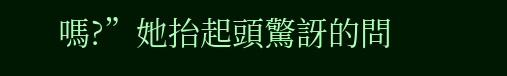嗎?”她抬起頭驚訝的問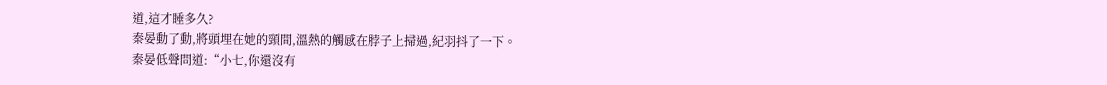道,這才睡多久?
秦晏動了動,將頭埋在她的頸間,溫熱的觸感在脖子上掃過,紀羽抖了一下。
秦晏低聲問道:“小七,你還沒有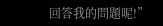回答我的問題呢!”